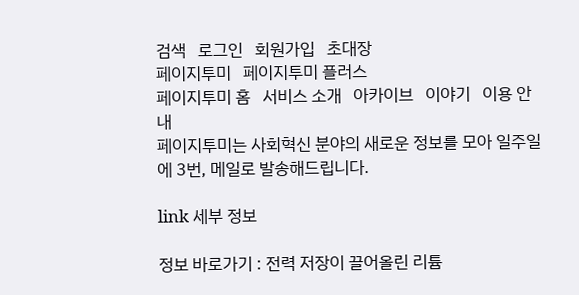검색   로그인   회원가입   초대장
페이지투미   페이지투미 플러스
페이지투미 홈   서비스 소개   아카이브   이야기   이용 안내
페이지투미는 사회혁신 분야의 새로운 정보를 모아 일주일에 3번, 메일로 발송해드립니다.

link 세부 정보

정보 바로가기 : 전력 저장이 끌어올린 리튬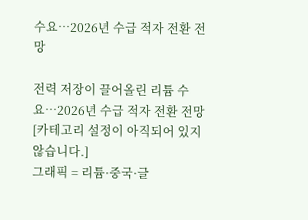수요…2026년 수급 적자 전환 전망

전력 저장이 끌어올린 리튬 수요…2026년 수급 적자 전환 전망
[카테고리 설정이 아직되어 있지 않습니다.]
그래픽 = 리튬·중국·글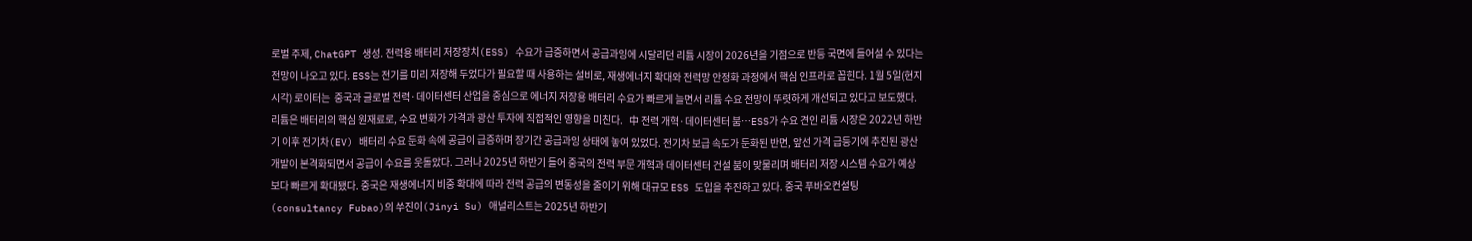로벌 주제, ChatGPT 생성. 전력용 배터리 저장장치(ESS) 수요가 급증하면서 공급과잉에 시달리던 리튬 시장이 2026년을 기점으로 반등 국면에 들어설 수 있다는 전망이 나오고 있다. ESS는 전기를 미리 저장해 두었다가 필요할 때 사용하는 설비로, 재생에너지 확대와 전력망 안정화 과정에서 핵심 인프라로 꼽힌다. 1월 5일(현지시각) 로이터는  중국과 글로벌 전력·데이터센터 산업을 중심으로 에너지 저장용 배터리 수요가 빠르게 늘면서 리튬 수요 전망이 뚜렷하게 개선되고 있다고 보도했다. 리튬은 배터리의 핵심 원재료로, 수요 변화가 가격과 광산 투자에 직접적인 영향을 미친다.   中 전력 개혁·데이터센터 붐…ESS가 수요 견인 리튬 시장은 2022년 하반기 이후 전기차(EV) 배터리 수요 둔화 속에 공급이 급증하며 장기간 공급과잉 상태에 놓여 있었다. 전기차 보급 속도가 둔화된 반면, 앞선 가격 급등기에 추진된 광산 개발이 본격화되면서 공급이 수요를 웃돌았다. 그러나 2025년 하반기 들어 중국의 전력 부문 개혁과 데이터센터 건설 붐이 맞물리며 배터리 저장 시스템 수요가 예상보다 빠르게 확대됐다. 중국은 재생에너지 비중 확대에 따라 전력 공급의 변동성을 줄이기 위해 대규모 ESS 도입을 추진하고 있다. 중국 푸바오컨설팅(consultancy Fubao)의 쑤진이(Jinyi Su) 애널리스트는 2025년 하반기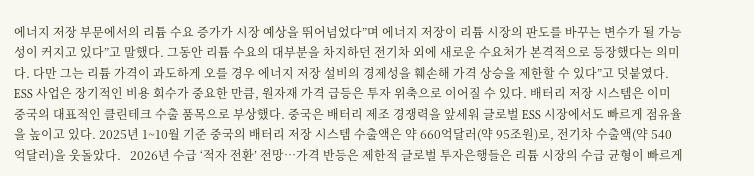에너지 저장 부문에서의 리튬 수요 증가가 시장 예상을 뛰어넘었다”며 에너지 저장이 리튬 시장의 판도를 바꾸는 변수가 될 가능성이 커지고 있다”고 말했다. 그동안 리튬 수요의 대부분을 차지하던 전기차 외에 새로운 수요처가 본격적으로 등장했다는 의미다. 다만 그는 리튬 가격이 과도하게 오를 경우 에너지 저장 설비의 경제성을 훼손해 가격 상승을 제한할 수 있다”고 덧붙였다. ESS 사업은 장기적인 비용 회수가 중요한 만큼, 원자재 가격 급등은 투자 위축으로 이어질 수 있다. 배터리 저장 시스템은 이미 중국의 대표적인 클린테크 수출 품목으로 부상했다. 중국은 배터리 제조 경쟁력을 앞세워 글로벌 ESS 시장에서도 빠르게 점유율을 높이고 있다. 2025년 1~10월 기준 중국의 배터리 저장 시스템 수출액은 약 660억달러(약 95조원)로, 전기차 수출액(약 540억달러)을 웃돌았다.   2026년 수급 ‘적자 전환’ 전망…가격 반등은 제한적 글로벌 투자은행들은 리튬 시장의 수급 균형이 빠르게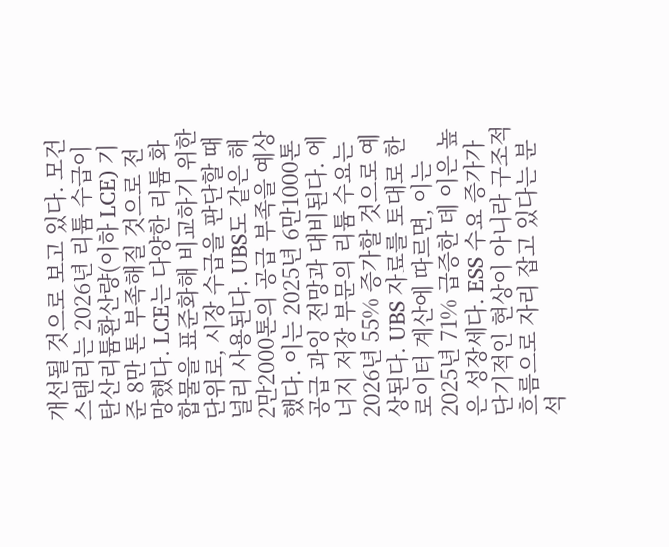개선될 것으로 보고 있다. 모건스탠리는 2026년 리튬 수급이 탄산리튬환산량(이하 LCE) 기준 8만 톤 부족해질 것으로 전망했다. LCE는 다양한 리튬 화합물을 표준화해 비교하기 위한 단위로, 시장 수급을 판단할 때 널리 사용된다. UBS도 같은 해 2만2000톤의 공급 부족을 예상했다. 이는 2025년 6만1000톤 공급 과잉 전망과 대비된다. 에너지 저장 부문의 리튬 수요는 2026년 55% 증가할 것으로 예상된다. UBS 자료를 토대로 한 로이터 계산에 따르면, 이는 2025년 71% 급증한 데 이은 높은 성장세다. ESS 수요 증가가 단기적인 현상이 아니라 구조적 흐름으로 자리 잡고 있다는 분석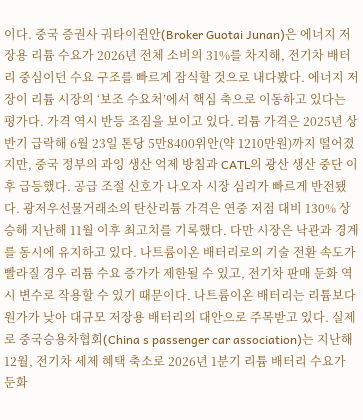이다. 중국 증권사 궈타이쥔안(Broker Guotai Junan)은 에너지 저장용 리튬 수요가 2026년 전체 소비의 31%를 차지해, 전기차 배터리 중심이던 수요 구조를 빠르게 잠식할 것으로 내다봤다. 에너지 저장이 리튬 시장의 ‘보조 수요처’에서 핵심 축으로 이동하고 있다는 평가다. 가격 역시 반등 조짐을 보이고 있다. 리튬 가격은 2025년 상반기 급락해 6월 23일 톤당 5만8400위안(약 1210만원)까지 떨어졌지만, 중국 정부의 과잉 생산 억제 방침과 CATL의 광산 생산 중단 이후 급등했다. 공급 조절 신호가 나오자 시장 심리가 빠르게 반전됐다. 광저우선물거래소의 탄산리튬 가격은 연중 저점 대비 130% 상승해 지난해 11월 이후 최고치를 기록했다. 다만 시장은 낙관과 경계를 동시에 유지하고 있다. 나트륨이온 배터리로의 기술 전환 속도가 빨라질 경우 리튬 수요 증가가 제한될 수 있고, 전기차 판매 둔화 역시 변수로 작용할 수 있기 때문이다. 나트륨이온 배터리는 리튬보다 원가가 낮아 대규모 저장용 배터리의 대안으로 주목받고 있다. 실제로 중국승용차협회(China s passenger car association)는 지난해 12월, 전기차 세제 혜택 축소로 2026년 1분기 리튬 배터리 수요가 둔화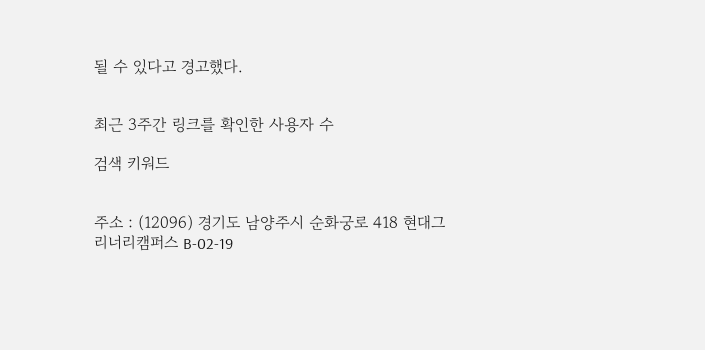될 수 있다고 경고했다.


최근 3주간 링크를 확인한 사용자 수

검색 키워드


주소 : (12096) 경기도 남양주시 순화궁로 418 현대그리너리캠퍼스 B-02-19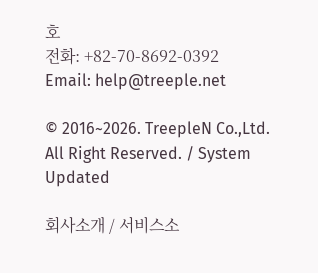호
전화: +82-70-8692-0392
Email: help@treeple.net

© 2016~2026. TreepleN Co.,Ltd. All Right Reserved. / System Updated

회사소개 / 서비스소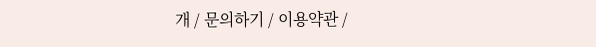개 / 문의하기 / 이용약관 /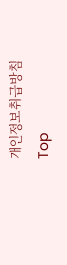개인정보취급방침
Top